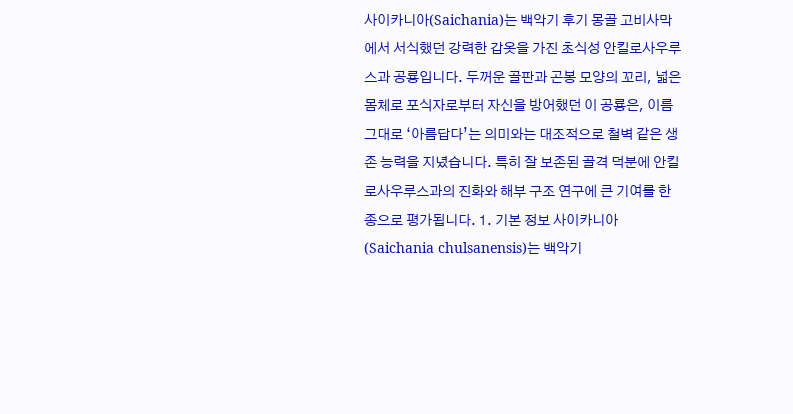사이카니아(Saichania)는 백악기 후기 몽골 고비사막에서 서식했던 강력한 갑옷을 가진 초식성 안킬로사우루스과 공룡입니다. 두꺼운 골판과 곤봉 모양의 꼬리, 넓은 몸체로 포식자로부터 자신을 방어했던 이 공룡은, 이름 그대로 ‘아름답다’는 의미와는 대조적으로 철벽 같은 생존 능력을 지녔습니다. 특히 잘 보존된 골격 덕분에 안킬로사우루스과의 진화와 해부 구조 연구에 큰 기여를 한 종으로 평가됩니다. 1. 기본 정보 사이카니아(Saichania chulsanensis)는 백악기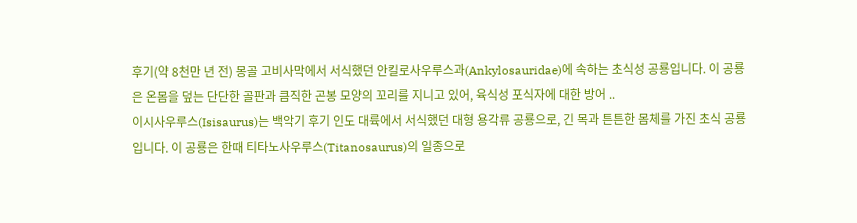후기(약 8천만 년 전) 몽골 고비사막에서 서식했던 안킬로사우루스과(Ankylosauridae)에 속하는 초식성 공룡입니다. 이 공룡은 온몸을 덮는 단단한 골판과 큼직한 곤봉 모양의 꼬리를 지니고 있어, 육식성 포식자에 대한 방어 ..
이시사우루스(Isisaurus)는 백악기 후기 인도 대륙에서 서식했던 대형 용각류 공룡으로, 긴 목과 튼튼한 몸체를 가진 초식 공룡입니다. 이 공룡은 한때 티타노사우루스(Titanosaurus)의 일종으로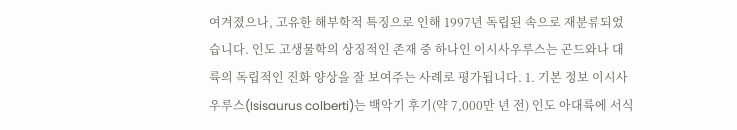여겨졌으나, 고유한 해부학적 특징으로 인해 1997년 독립된 속으로 재분류되었습니다. 인도 고생물학의 상징적인 존재 중 하나인 이시사우루스는 곤드와나 대륙의 독립적인 진화 양상을 잘 보여주는 사례로 평가됩니다. 1. 기본 정보 이시사우루스(Isisaurus colberti)는 백악기 후기(약 7,000만 년 전) 인도 아대륙에 서식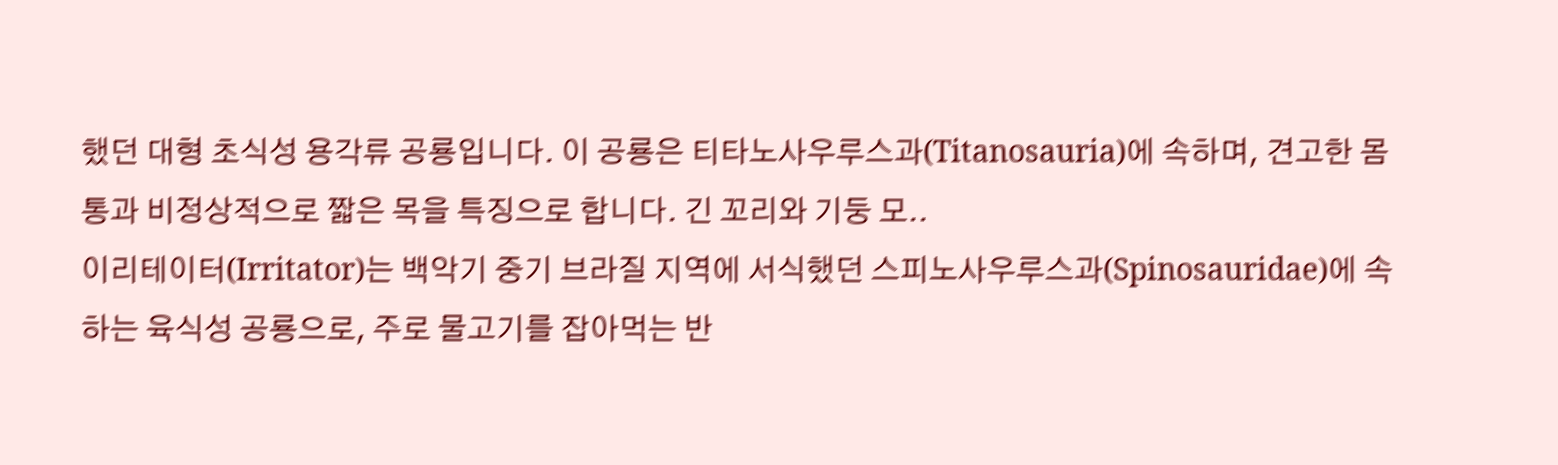했던 대형 초식성 용각류 공룡입니다. 이 공룡은 티타노사우루스과(Titanosauria)에 속하며, 견고한 몸통과 비정상적으로 짧은 목을 특징으로 합니다. 긴 꼬리와 기둥 모..
이리테이터(Irritator)는 백악기 중기 브라질 지역에 서식했던 스피노사우루스과(Spinosauridae)에 속하는 육식성 공룡으로, 주로 물고기를 잡아먹는 반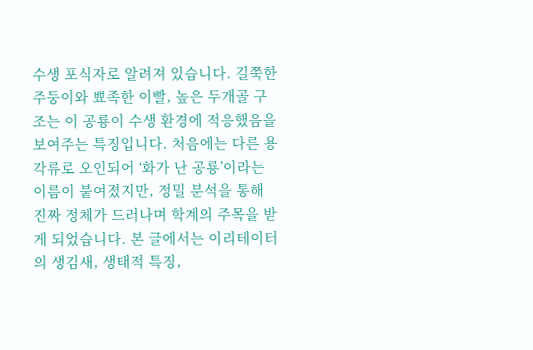수생 포식자로 알려져 있습니다. 길쭉한 주둥이와 뾰족한 이빨, 높은 두개골 구조는 이 공룡이 수생 환경에 적응했음을 보여주는 특징입니다. 처음에는 다른 용각류로 오인되어 ‘화가 난 공룡’이라는 이름이 붙여졌지만, 정밀 분석을 통해 진짜 정체가 드러나며 학계의 주목을 받게 되었습니다. 본 글에서는 이리테이터의 생김새, 생태적 특징,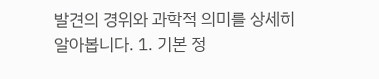발견의 경위와 과학적 의미를 상세히 알아봅니다. 1. 기본 정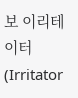보 이리테이터(Irritator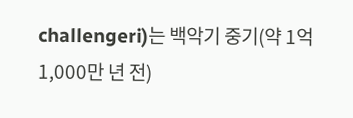challengeri)는 백악기 중기(약 1억 1,000만 년 전)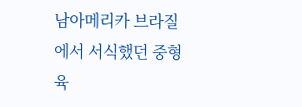남아메리카 브라질에서 서식했던 중형 육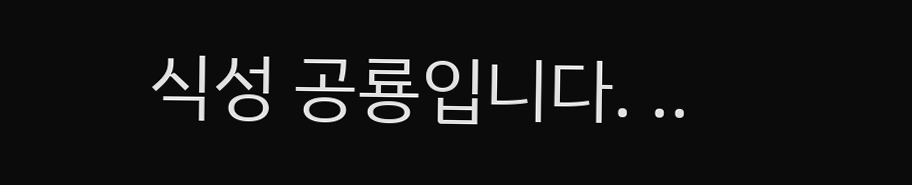식성 공룡입니다. ..